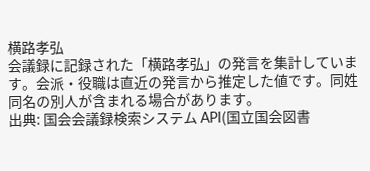横路孝弘
会議録に記録された「横路孝弘」の発言を集計しています。会派・役職は直近の発言から推定した値です。同姓同名の別人が含まれる場合があります。
出典: 国会会議録検索システム API(国立国会図書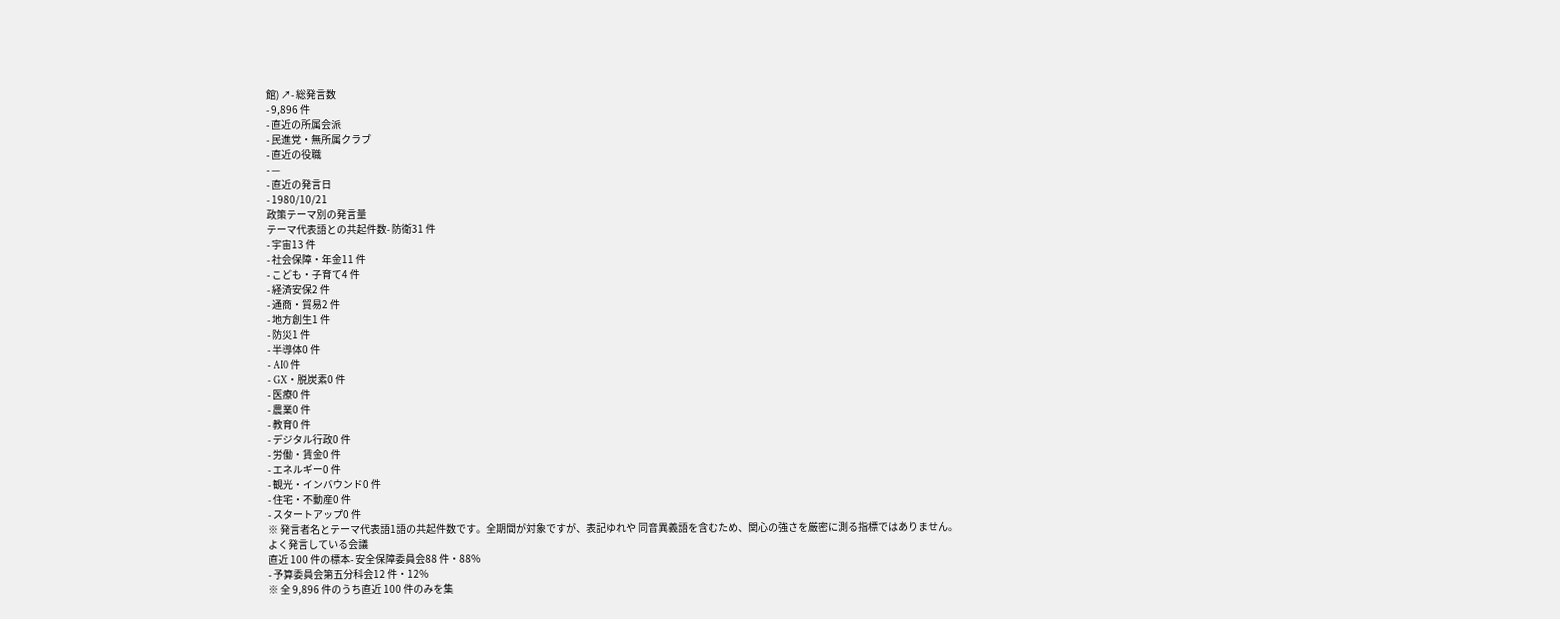館) ↗- 総発言数
- 9,896 件
- 直近の所属会派
- 民進党・無所属クラブ
- 直近の役職
- —
- 直近の発言日
- 1980/10/21
政策テーマ別の発言量
テーマ代表語との共起件数- 防衛31 件
- 宇宙13 件
- 社会保障・年金11 件
- こども・子育て4 件
- 経済安保2 件
- 通商・貿易2 件
- 地方創生1 件
- 防災1 件
- 半導体0 件
- AI0 件
- GX・脱炭素0 件
- 医療0 件
- 農業0 件
- 教育0 件
- デジタル行政0 件
- 労働・賃金0 件
- エネルギー0 件
- 観光・インバウンド0 件
- 住宅・不動産0 件
- スタートアップ0 件
※ 発言者名とテーマ代表語1語の共起件数です。全期間が対象ですが、表記ゆれや 同音異義語を含むため、関心の強さを厳密に測る指標ではありません。
よく発言している会議
直近 100 件の標本- 安全保障委員会88 件・88%
- 予算委員会第五分科会12 件・12%
※ 全 9,896 件のうち直近 100 件のみを集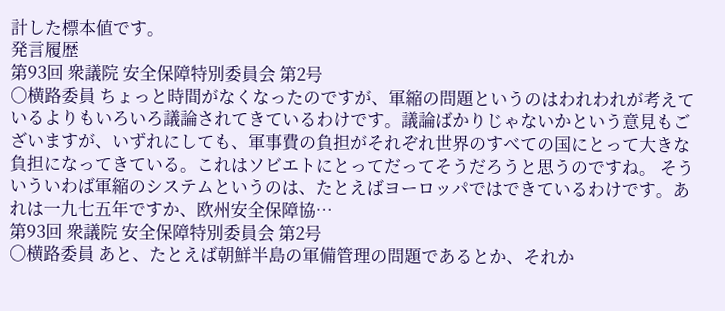計した標本値です。
発言履歴
第93回 衆議院 安全保障特別委員会 第2号
○横路委員 ちょっと時間がなくなったのですが、軍縮の問題というのはわれわれが考えているよりもいろいろ議論されてきているわけです。議論ばかりじゃないかという意見もございますが、いずれにしても、軍事費の負担がそれぞれ世界のすべての国にとって大きな負担になってきている。これはソビエトにとってだってそうだろうと思うのですね。 そういういわば軍縮のシステムというのは、たとえばヨーロッパではできているわけです。あれは一九七五年ですか、欧州安全保障協…
第93回 衆議院 安全保障特別委員会 第2号
○横路委員 あと、たとえば朝鮮半島の軍備管理の問題であるとか、それか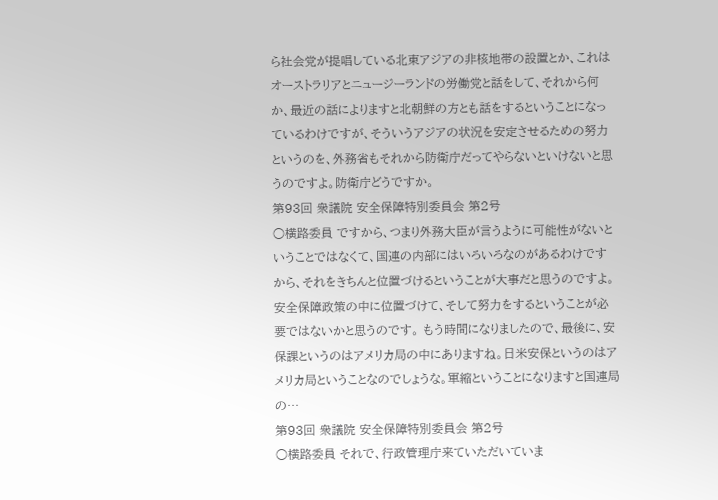ら社会党が提唱している北東アジアの非核地帯の設置とか、これはオーストラリアとニュージーランドの労働党と話をして、それから何か、最近の話によりますと北朝鮮の方とも話をするということになっているわけですが、そういうアジアの状況を安定させるための努力というのを、外務省もそれから防衛庁だってやらないといけないと思うのですよ。防衛庁どうですか。
第93回 衆議院 安全保障特別委員会 第2号
○横路委員 ですから、つまり外務大臣が言うように可能性がないということではなくて、国連の内部にはいろいろなのがあるわけですから、それをきちんと位置づけるということが大事だと思うのですよ。安全保障政策の中に位置づけて、そして努力をするということが必要ではないかと思うのです。 もう時間になりましたので、最後に、安保課というのはアメリカ局の中にありますね。日米安保というのはアメリカ局ということなのでしょうな。軍縮ということになりますと国連局の…
第93回 衆議院 安全保障特別委員会 第2号
○横路委員 それで、行政管理庁来ていただいていま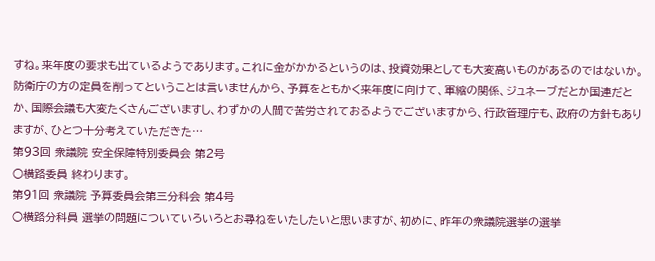すね。来年度の要求も出ているようであります。これに金がかかるというのは、投資効果としても大変高いものがあるのではないか。防衛庁の方の定員を削ってということは言いませんから、予算をともかく来年度に向けて、軍縮の関係、ジュネーブだとか国連だとか、国際会議も大変たくさんございますし、わずかの人間で苦労されておるようでございますから、行政管理庁も、政府の方針もありますが、ひとつ十分考えていただきた…
第93回 衆議院 安全保障特別委員会 第2号
○横路委員 終わります。
第91回 衆議院 予算委員会第三分科会 第4号
○横路分科員 選挙の問題についていろいろとお尋ねをいたしたいと思いますが、初めに、昨年の衆議院選挙の選挙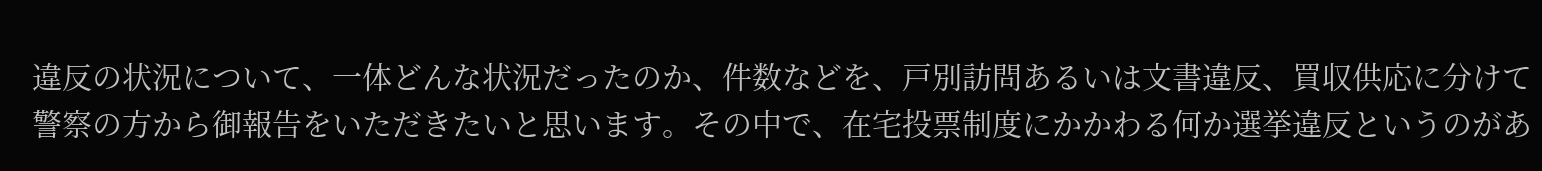違反の状況について、一体どんな状況だったのか、件数などを、戸別訪問あるいは文書違反、買収供応に分けて警察の方から御報告をいただきたいと思います。その中で、在宅投票制度にかかわる何か選挙違反というのがあ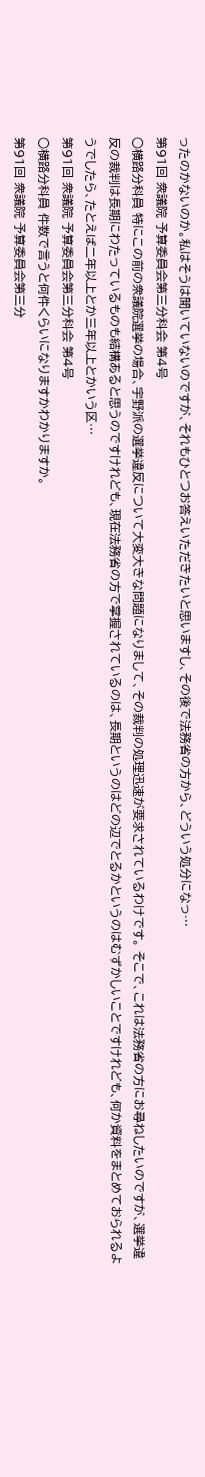ったのかないのか。私はそうは聞いていないのですが、それもひとつお答えいただきたいと思いますし、その後で法務省の方から、どういう処分になっ…
第91回 衆議院 予算委員会第三分科会 第4号
○横路分科員 特にこの前の衆議院選挙の場合、宇野派の選挙違反について大変大きな問題になりまして、その裁判の処理迅速が要求されているわけです。 そこで、これは法務省の方にお尋ねしたいのですが、選挙違反の裁判は長期にわたっているものも結構あると思うのですけれども、現在法務省の方で掌握されているのは、長期というのはどの辺でとるかというのはむずかしいことですけれども、何か資料をまとめておられるようでしたら、たとえば二年以上とか三年以上とかいう区…
第91回 衆議院 予算委員会第三分科会 第4号
○横路分科員 件数で言うと何件くらいになりますかわかりますか。
第91回 衆議院 予算委員会第三分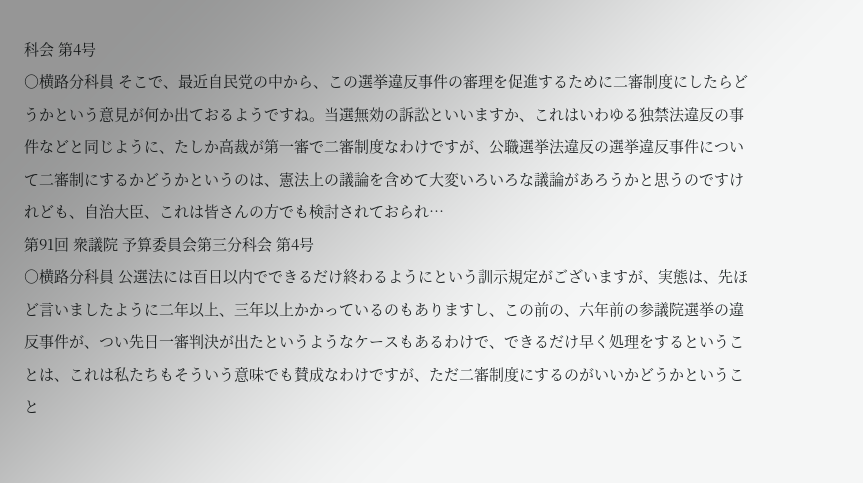科会 第4号
○横路分科員 そこで、最近自民党の中から、この選挙違反事件の審理を促進するために二審制度にしたらどうかという意見が何か出ておるようですね。当選無効の訴訟といいますか、これはいわゆる独禁法違反の事件などと同じように、たしか高裁が第一審で二審制度なわけですが、公職選挙法違反の選挙違反事件について二審制にするかどうかというのは、憲法上の議論を含めて大変いろいろな議論があろうかと思うのですけれども、自治大臣、これは皆さんの方でも検討されておられ…
第91回 衆議院 予算委員会第三分科会 第4号
○横路分科員 公選法には百日以内でできるだけ終わるようにという訓示規定がございますが、実態は、先ほど言いましたように二年以上、三年以上かかっているのもありますし、この前の、六年前の参議院選挙の違反事件が、つい先日一審判決が出たというようなケースもあるわけで、できるだけ早く処理をするということは、これは私たちもそういう意味でも賛成なわけですが、ただ二審制度にするのがいいかどうかということ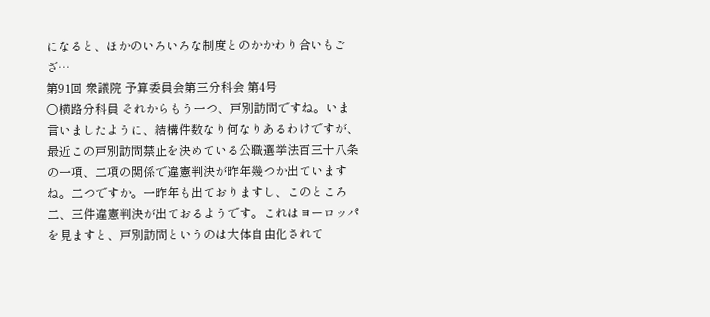になると、ほかのいろいろな制度とのかかわり合いもござ…
第91回 衆議院 予算委員会第三分科会 第4号
○横路分科員 それからもう一つ、戸別訪問ですね。いま言いましたように、結構件数なり何なりあるわけですが、最近この戸別訪問禁止を決めている公職選挙法百三十八条の一項、二項の関係で違憲判決が昨年幾つか出ていますね。二つですか。一昨年も出ておりますし、このところ二、三件違憲判決が出ておるようです。これはヨーロッパを見ますと、戸別訪問というのは大体自由化されて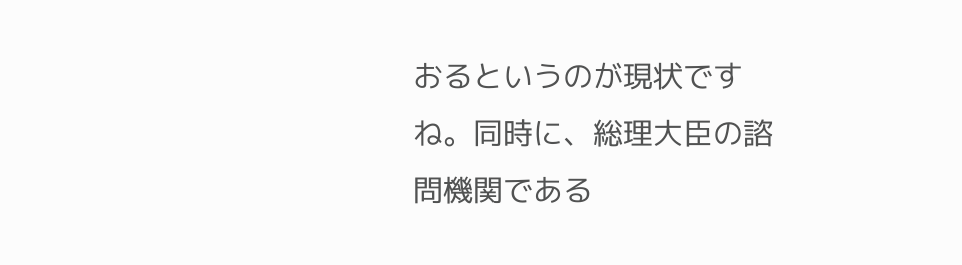おるというのが現状ですね。同時に、総理大臣の諮問機関である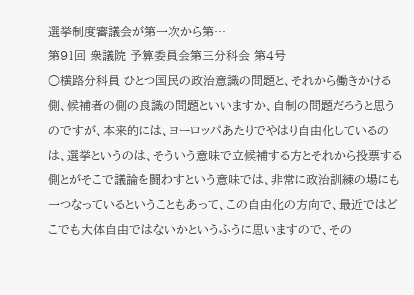選挙制度審議会が第一次から第…
第91回 衆議院 予算委員会第三分科会 第4号
○横路分科員 ひとつ国民の政治意識の問題と、それから働きかける側、候補者の側の良識の問題といいますか、自制の問題だろうと思うのですが、本来的には、ヨーロッパあたりでやはり自由化しているのは、選挙というのは、そういう意味で立候補する方とそれから投票する側とがそこで議論を闘わすという意味では、非常に政治訓練の場にも一つなっているということもあって、この自由化の方向で、最近ではどこでも大体自由ではないかというふうに思いますので、その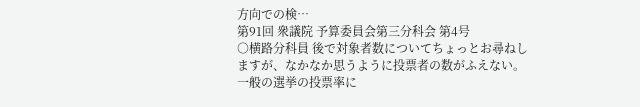方向での検…
第91回 衆議院 予算委員会第三分科会 第4号
○横路分科員 後で対象者数についてちょっとお尋ねしますが、なかなか思うように投票者の数がふえない。一般の選挙の投票率に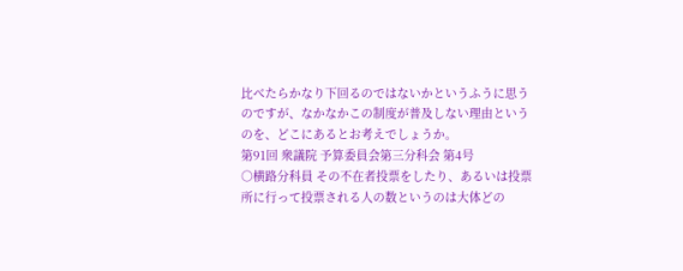比べたらかなり下回るのではないかというふうに思うのですが、なかなかこの制度が普及しない理由というのを、どこにあるとお考えでしょうか。
第91回 衆議院 予算委員会第三分科会 第4号
○横路分科員 その不在者投票をしたり、あるいは投票所に行って投票される人の数というのは大体どの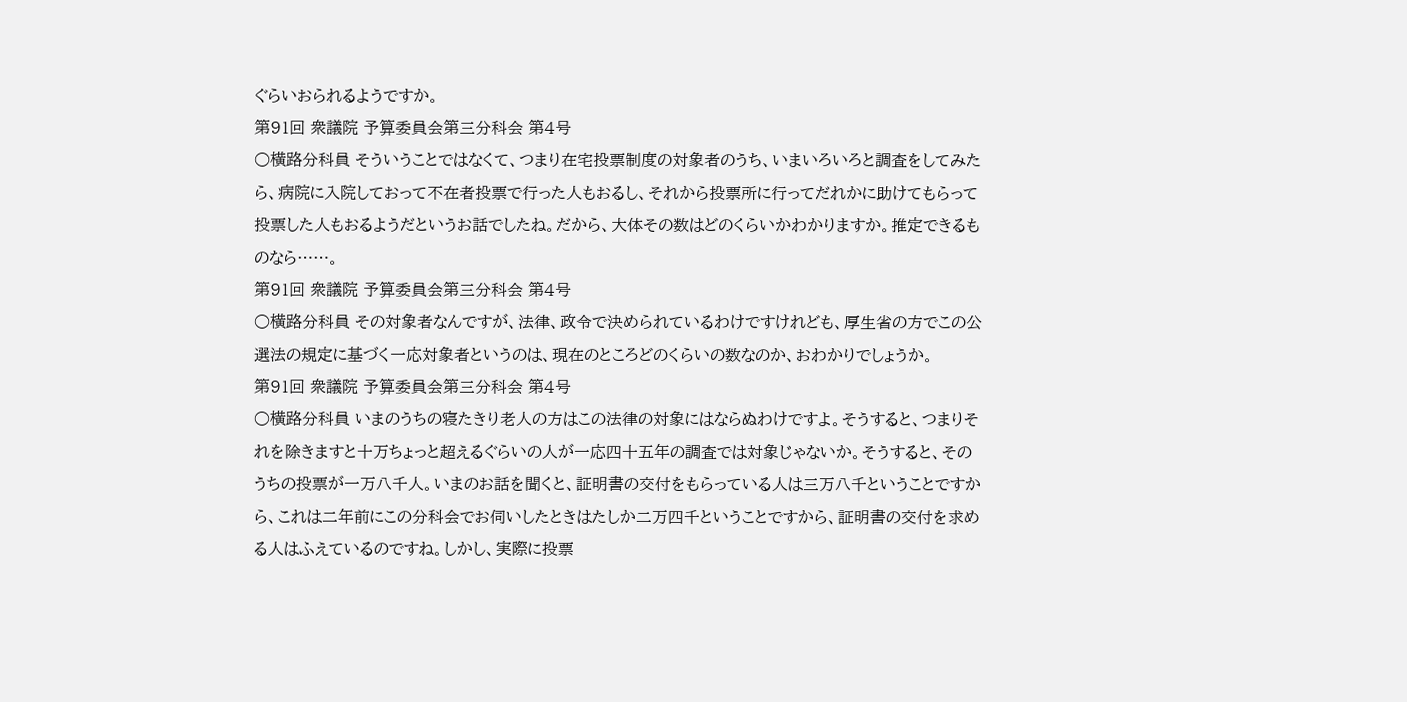ぐらいおられるようですか。
第91回 衆議院 予算委員会第三分科会 第4号
○横路分科員 そういうことではなくて、つまり在宅投票制度の対象者のうち、いまいろいろと調査をしてみたら、病院に入院しておって不在者投票で行った人もおるし、それから投票所に行ってだれかに助けてもらって投票した人もおるようだというお話でしたね。だから、大体その数はどのくらいかわかりますか。推定できるものなら……。
第91回 衆議院 予算委員会第三分科会 第4号
○横路分科員 その対象者なんですが、法律、政令で決められているわけですけれども、厚生省の方でこの公選法の規定に基づく一応対象者というのは、現在のところどのくらいの数なのか、おわかりでしょうか。
第91回 衆議院 予算委員会第三分科会 第4号
○横路分科員 いまのうちの寝たきり老人の方はこの法律の対象にはならぬわけですよ。そうすると、つまりそれを除きますと十万ちょっと超えるぐらいの人が一応四十五年の調査では対象じゃないか。そうすると、そのうちの投票が一万八千人。いまのお話を聞くと、証明書の交付をもらっている人は三万八千ということですから、これは二年前にこの分科会でお伺いしたときはたしか二万四千ということですから、証明書の交付を求める人はふえているのですね。しかし、実際に投票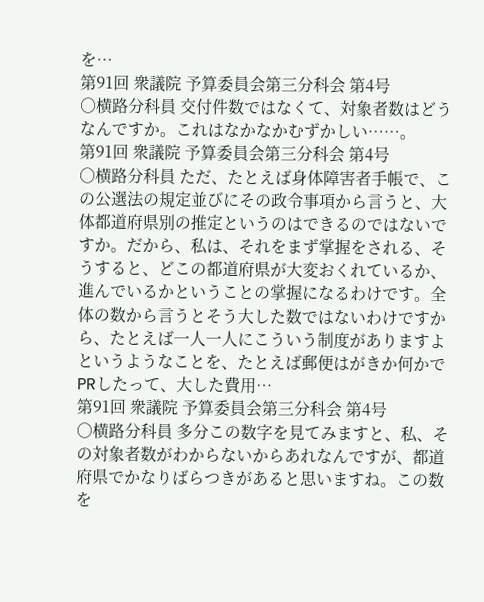を…
第91回 衆議院 予算委員会第三分科会 第4号
○横路分科員 交付件数ではなくて、対象者数はどうなんですか。これはなかなかむずかしい……。
第91回 衆議院 予算委員会第三分科会 第4号
○横路分科員 ただ、たとえば身体障害者手帳で、この公選法の規定並びにその政令事項から言うと、大体都道府県別の推定というのはできるのではないですか。だから、私は、それをまず掌握をされる、そうすると、どこの都道府県が大変おくれているか、進んでいるかということの掌握になるわけです。全体の数から言うとそう大した数ではないわけですから、たとえば一人一人にこういう制度がありますよというようなことを、たとえば郵便はがきか何かでPRしたって、大した費用…
第91回 衆議院 予算委員会第三分科会 第4号
○横路分科員 多分この数字を見てみますと、私、その対象者数がわからないからあれなんですが、都道府県でかなりばらつきがあると思いますね。この数を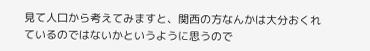見て人口から考えてみますと、関西の方なんかは大分おくれているのではないかというように思うので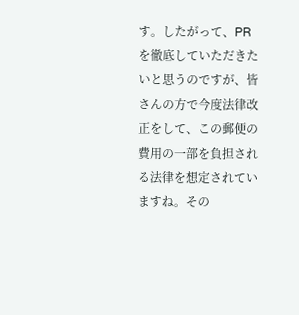す。したがって、PRを徹底していただきたいと思うのですが、皆さんの方で今度法律改正をして、この郵便の費用の一部を負担される法律を想定されていますね。その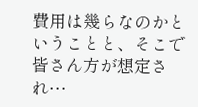費用は幾らなのかということと、そこで皆さん方が想定され…